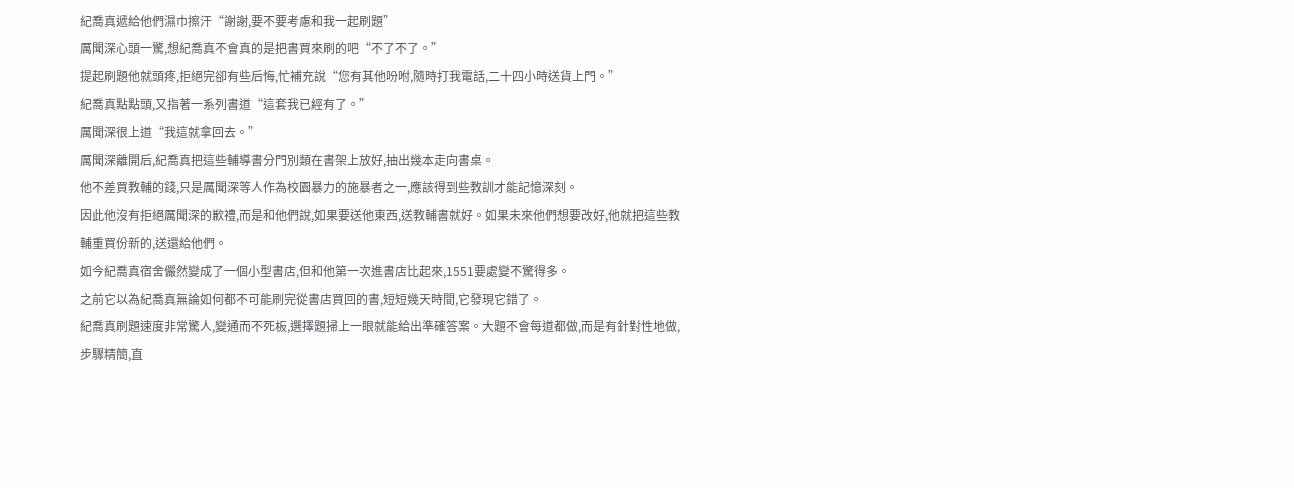紀喬真遞給他們濕巾擦汗“謝謝,要不要考慮和我一起刷題”
厲聞深心頭一驚,想紀喬真不會真的是把書買來刷的吧“不了不了。”
提起刷題他就頭疼,拒絕完卻有些后悔,忙補充說“您有其他吩咐,隨時打我電話,二十四小時送貨上門。”
紀喬真點點頭,又指著一系列書道“這套我已經有了。”
厲聞深很上道“我這就拿回去。”
厲聞深離開后,紀喬真把這些輔導書分門別類在書架上放好,抽出幾本走向書桌。
他不差買教輔的錢,只是厲聞深等人作為校園暴力的施暴者之一,應該得到些教訓才能記憶深刻。
因此他沒有拒絕厲聞深的歉禮,而是和他們說,如果要送他東西,送教輔書就好。如果未來他們想要改好,他就把這些教輔重買份新的,送還給他們。
如今紀喬真宿舍儼然變成了一個小型書店,但和他第一次進書店比起來,1551要處變不驚得多。
之前它以為紀喬真無論如何都不可能刷完從書店買回的書,短短幾天時間,它發現它錯了。
紀喬真刷題速度非常驚人,變通而不死板,選擇題掃上一眼就能給出準確答案。大題不會每道都做,而是有針對性地做,步驟精簡,直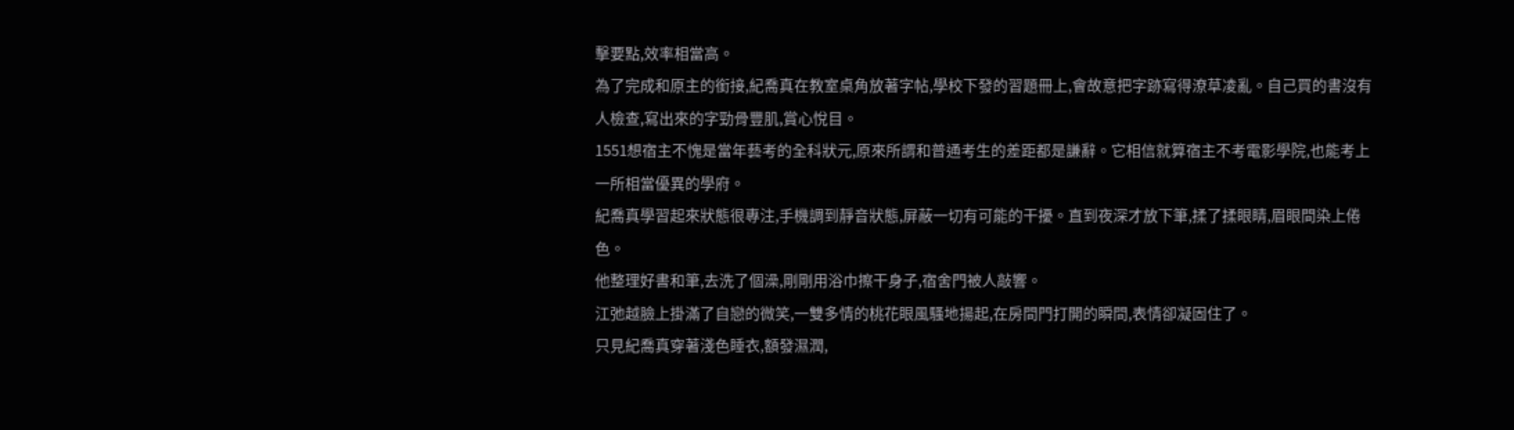擊要點,效率相當高。
為了完成和原主的銜接,紀喬真在教室桌角放著字帖,學校下發的習題冊上,會故意把字跡寫得潦草凌亂。自己買的書沒有人檢查,寫出來的字勁骨豐肌,賞心悅目。
1551想宿主不愧是當年藝考的全科狀元,原來所謂和普通考生的差距都是謙辭。它相信就算宿主不考電影學院,也能考上一所相當優異的學府。
紀喬真學習起來狀態很專注,手機調到靜音狀態,屏蔽一切有可能的干擾。直到夜深才放下筆,揉了揉眼睛,眉眼間染上倦色。
他整理好書和筆,去洗了個澡,剛剛用浴巾擦干身子,宿舍門被人敲響。
江弛越臉上掛滿了自戀的微笑,一雙多情的桃花眼風騷地揚起,在房間門打開的瞬間,表情卻凝固住了。
只見紀喬真穿著淺色睡衣,額發濕潤,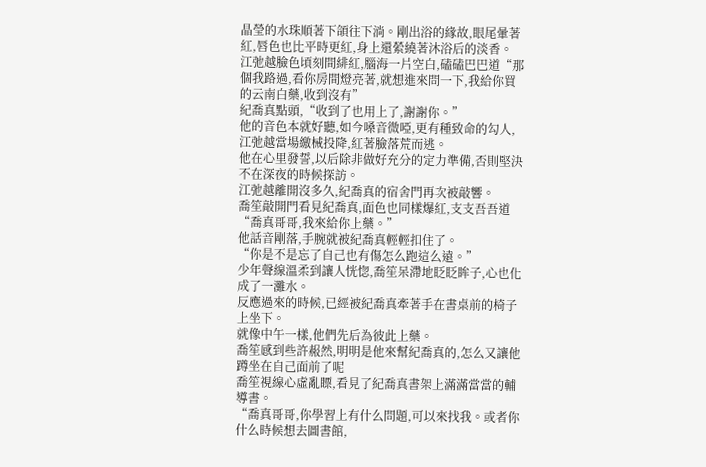晶瑩的水珠順著下頜往下淌。剛出浴的緣故,眼尾暈著紅,唇色也比平時更紅,身上還縈繞著沐浴后的淡香。
江弛越臉色頃刻間緋紅,腦海一片空白,磕磕巴巴道“那個我路過,看你房間燈亮著,就想進來問一下,我給你買的云南白藥,收到沒有”
紀喬真點頭,“收到了也用上了,謝謝你。”
他的音色本就好聽,如今嗓音微啞,更有種致命的勾人,江弛越當場繳械投降,紅著臉落荒而逃。
他在心里發誓,以后除非做好充分的定力準備,否則堅決不在深夜的時候探訪。
江弛越離開沒多久,紀喬真的宿舍門再次被敲響。
喬笙敲開門看見紀喬真,面色也同樣爆紅,支支吾吾道“喬真哥哥,我來給你上藥。”
他話音剛落,手腕就被紀喬真輕輕扣住了。
“你是不是忘了自己也有傷怎么跑這么遠。”
少年聲線溫柔到讓人恍惚,喬笙呆滯地眨眨眸子,心也化成了一灘水。
反應過來的時候,已經被紀喬真牽著手在書桌前的椅子上坐下。
就像中午一樣,他們先后為彼此上藥。
喬笙感到些許赧然,明明是他來幫紀喬真的,怎么又讓他蹲坐在自己面前了呢
喬笙視線心虛亂瞟,看見了紀喬真書架上滿滿當當的輔導書。
“喬真哥哥,你學習上有什么問題,可以來找我。或者你什么時候想去圖書館,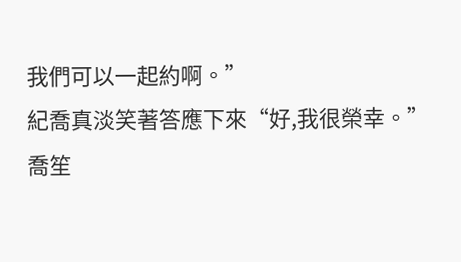我們可以一起約啊。”
紀喬真淡笑著答應下來“好,我很榮幸。”
喬笙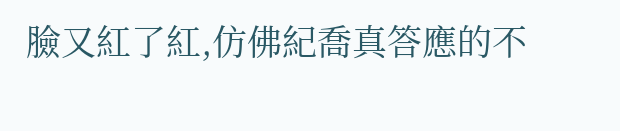臉又紅了紅,仿佛紀喬真答應的不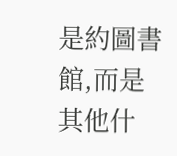是約圖書館,而是其他什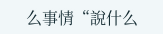么事情“說什么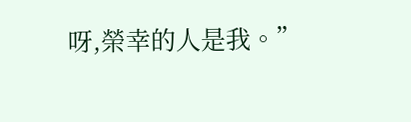呀,榮幸的人是我。”